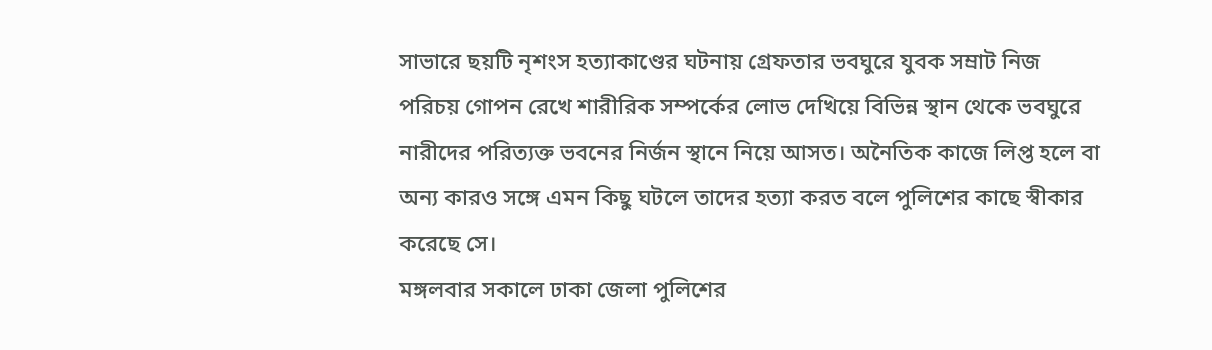সাভারে ছয়টি নৃশংস হত্যাকাণ্ডের ঘটনায় গ্রেফতার ভবঘুরে যুবক সম্রাট নিজ পরিচয় গোপন রেখে শারীরিক সম্পর্কের লোভ দেখিয়ে বিভিন্ন স্থান থেকে ভবঘুরে নারীদের পরিত্যক্ত ভবনের নির্জন স্থানে নিয়ে আসত। অনৈতিক কাজে লিপ্ত হলে বা অন্য কারও সঙ্গে এমন কিছু ঘটলে তাদের হত্যা করত বলে পুলিশের কাছে স্বীকার করেছে সে।
মঙ্গলবার সকালে ঢাকা জেলা পুলিশের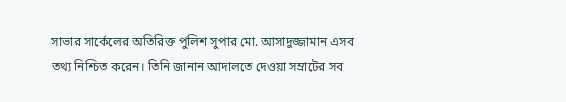সাভার সার্কেলের অতিরিক্ত পুলিশ সুপার মো. আসাদুজ্জামান এসব তথ্য নিশ্চিত করেন। তিনি জানান আদালতে দেওয়া সম্রাটের সব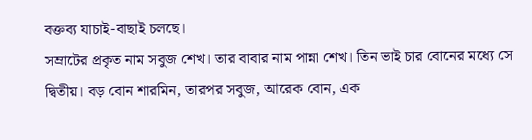বক্তব্য যাচাই-বাছাই চলছে।
সম্রাটের প্রকৃত নাম সবুজ শেখ। তার বাবার নাম পান্না শেখ। তিন ভাই চার বোনের মধ্যে সে দ্বিতীয়। বড় বোন শারমিন, তারপর সবুজ, আরেক বোন, এক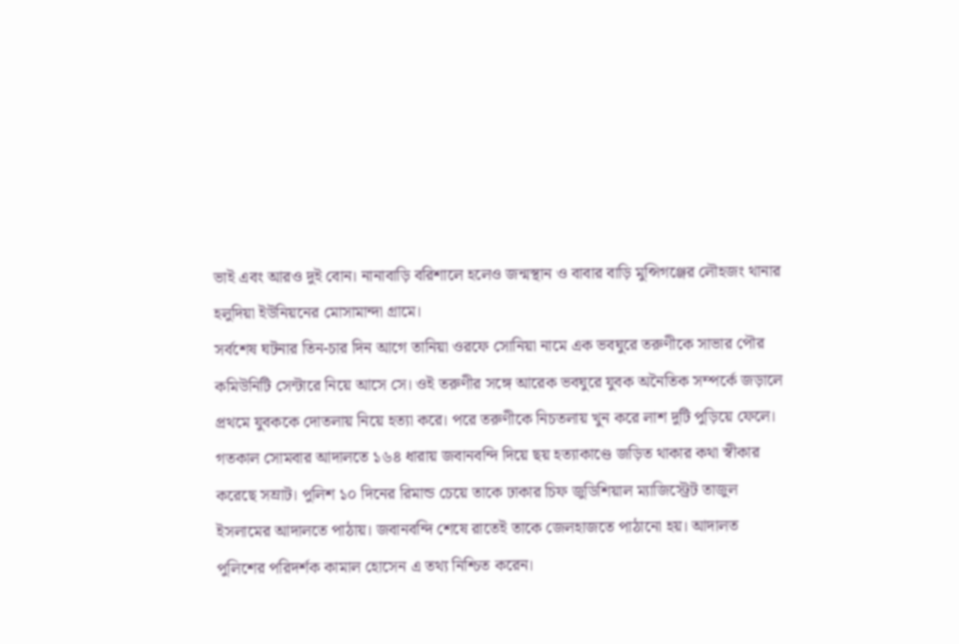ভাই এবং আরও দুই বোন। নানাবাড়ি বরিশালে হলেও জন্মস্থান ও বাবার বাড়ি মুন্সিগঞ্জের লৌহজং থানার হলুদিয়া ইউনিয়নের মোসামান্দা গ্রামে।
সর্বশেষ ঘটনার তিন-চার দিন আগে তানিয়া ওরফে সোনিয়া নামে এক ভবঘুরে তরুণীকে সাভার পৌর কমিউনিটি সেন্টারে নিয়ে আসে সে। ওই তরুণীর সঙ্গে আরেক ভবঘুরে যুবক অনৈতিক সম্পর্কে জড়ালে প্রথমে যুবককে দোতলায় নিয়ে হত্যা করে। পরে তরুণীকে নিচতলায় খুন করে লাশ দুটি পুড়িয়ে ফেলে। গতকাল সোমবার আদালতে ১৬৪ ধারায় জবানবন্দি দিয়ে ছয় হত্যাকাণ্ডে জড়িত থাকার কথা স্বীকার করেছে সম্রাট। পুলিশ ১০ দিনের রিমান্ড চেয়ে তাকে ঢাকার চিফ জুডিশিয়াল ম্যাজিস্ট্রেট তাজুল ইসলামের আদালতে পাঠায়। জবানবন্দি শেষে রাতেই তাকে জেলহাজতে পাঠানো হয়। আদালত পুলিশের পরিদর্শক কামাল হোসেন এ তথ্য নিশ্চিত করেন।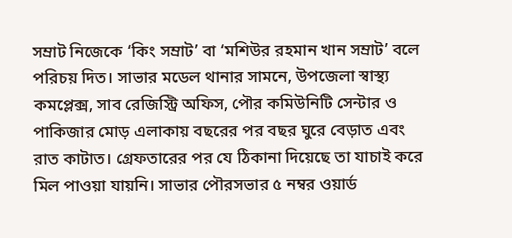সম্রাট নিজেকে ‘কিং সম্রাট’ বা ‘মশিউর রহমান খান সম্রাট’ বলে পরিচয় দিত। সাভার মডেল থানার সামনে, উপজেলা স্বাস্থ্য কমপ্লেক্স, সাব রেজিস্ট্রি অফিস, পৌর কমিউনিটি সেন্টার ও পাকিজার মোড় এলাকায় বছরের পর বছর ঘুরে বেড়াত এবং রাত কাটাত। গ্রেফতারের পর যে ঠিকানা দিয়েছে তা যাচাই করে মিল পাওয়া যায়নি। সাভার পৌরসভার ৫ নম্বর ওয়ার্ড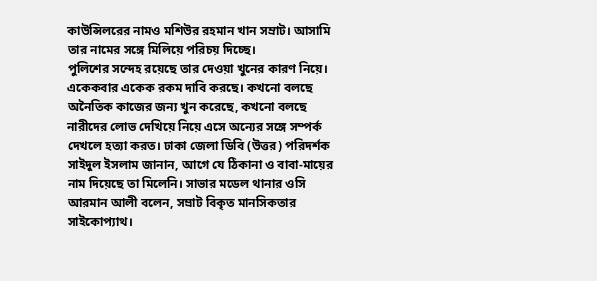কাউন্সিলরের নামও মশিউর রহমান খান সম্রাট। আসামি তার নামের সঙ্গে মিলিয়ে পরিচয় দিচ্ছে।
পুলিশের সন্দেহ রয়েছে তার দেওয়া খুনের কারণ নিয়ে। একেকবার একেক রকম দাবি করছে। কখনো বলছে অনৈতিক কাজের জন্য খুন করেছে, কখনো বলছে নারীদের লোভ দেখিয়ে নিয়ে এসে অন্যের সঙ্গে সম্পর্ক দেখলে হত্যা করত। ঢাকা জেলা ডিবি (উত্তর) পরিদর্শক সাইদুল ইসলাম জানান, আগে যে ঠিকানা ও বাবা-মায়ের নাম দিয়েছে তা মিলেনি। সাভার মডেল থানার ওসি আরমান আলী বলেন, সম্রাট বিকৃত মানসিকতার সাইকোপ্যাথ।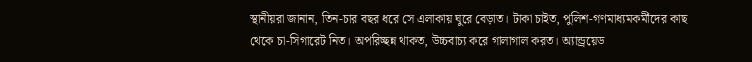স্থানীয়রা জানান, তিন-চার বছর ধরে সে এলাকায় ঘুরে বেড়াত। টাকা চাইত, পুলিশ-গণমাধ্যমকর্মীদের কাছ থেকে চা-সিগারেট নিত। অপরিচ্ছন্ন থাকত, উচ্চবাচ্য করে গালাগাল করত। অ্যান্ড্রয়েড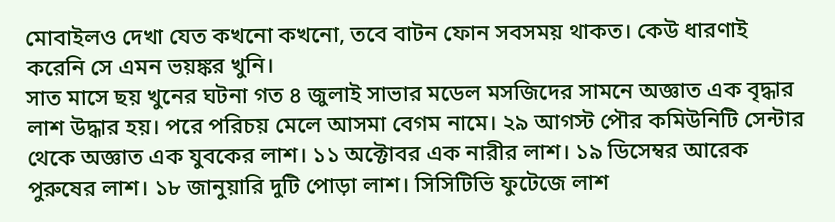মোবাইলও দেখা যেত কখনো কখনো, তবে বাটন ফোন সবসময় থাকত। কেউ ধারণাই করেনি সে এমন ভয়ঙ্কর খুনি।
সাত মাসে ছয় খুনের ঘটনা গত ৪ জুলাই সাভার মডেল মসজিদের সামনে অজ্ঞাত এক বৃদ্ধার লাশ উদ্ধার হয়। পরে পরিচয় মেলে আসমা বেগম নামে। ২৯ আগস্ট পৌর কমিউনিটি সেন্টার থেকে অজ্ঞাত এক যুবকের লাশ। ১১ অক্টোবর এক নারীর লাশ। ১৯ ডিসেম্বর আরেক পুরুষের লাশ। ১৮ জানুয়ারি দুটি পোড়া লাশ। সিসিটিভি ফুটেজে লাশ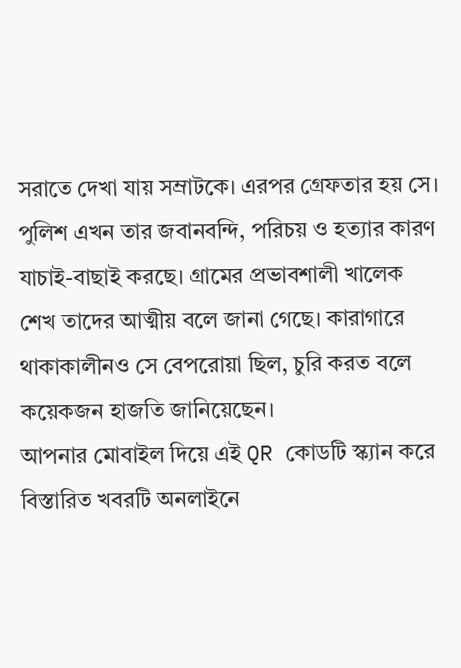সরাতে দেখা যায় সম্রাটকে। এরপর গ্রেফতার হয় সে।
পুলিশ এখন তার জবানবন্দি, পরিচয় ও হত্যার কারণ যাচাই-বাছাই করছে। গ্রামের প্রভাবশালী খালেক শেখ তাদের আত্মীয় বলে জানা গেছে। কারাগারে থাকাকালীনও সে বেপরোয়া ছিল, চুরি করত বলে কয়েকজন হাজতি জানিয়েছেন।
আপনার মোবাইল দিয়ে এই QR কোডটি স্ক্যান করে বিস্তারিত খবরটি অনলাইনে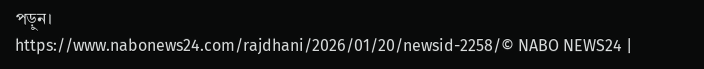পড়ুন।
https://www.nabonews24.com/rajdhani/2026/01/20/newsid-2258/© NABO NEWS24 |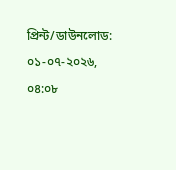প্রিন্ট/ডাউনলোড: ০১-০৭-২০২৬, ০৪:০৮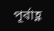পূর্বাহ্ণ